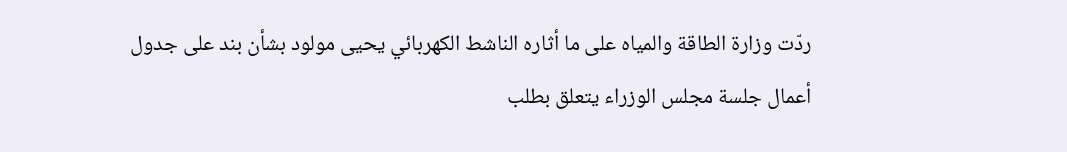ردّت وزارة الطاقة والمياه على ما أثاره الناشط الكهربائي يحيى مولود بشأن بند على جدول أعمال جلسة مجلس الوزراء يتعلق بطلب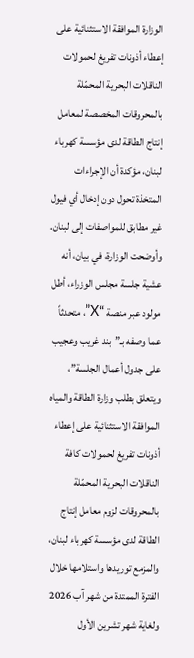الوزارة الموافقة الاستثنائية على إعطاء أذونات تفريغ لحمولات الناقلات البحرية المحمّلة بالمحروقات المخصصة لمعامل إنتاج الطاقة لدى مؤسسة كهرباء لبنان، مؤكدة أن الإجراءات المتخذة تحول دون إدخال أي فيول غير مطابق للمواصفات إلى لبنان.
وأوضحت الوزارة، في بيان، أنه عشية جلسة مجلس الوزراء، أطل مولود عبر منصة “X”، متحدثاً عما وصفه بـ”بند غريب وعجيب على جدول أعمال الجلسة”، ويتعلق بطلب وزارة الطاقة والمياه الموافقة الاستثنائية على إعطاء أذونات تفريغ لحمولات كافة الناقلات البحرية المحمّلة بالمحروقات لزوم معامل إنتاج الطاقة لدى مؤسسة كهرباء لبنان، والمزمع توريدها واستلامها خلال الفترة الممتدة من شهر آب 2026 ولغاية شهر تشرين الأول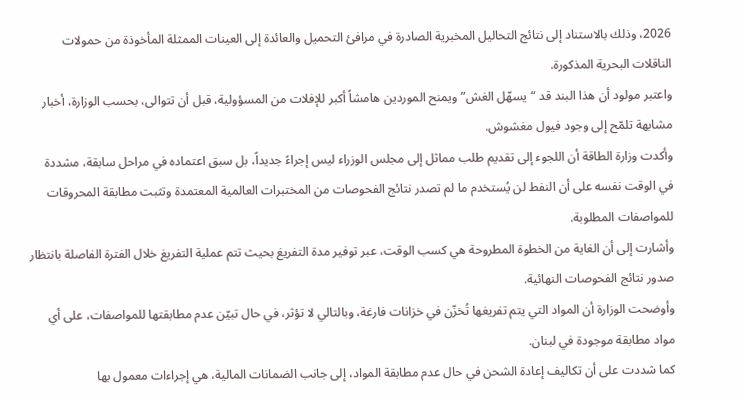2026، وذلك بالاستناد إلى نتائج التحاليل المخبرية الصادرة في مرافئ التحميل والعائدة إلى العينات الممثلة المأخوذة من حمولات الناقلات البحرية المذكورة.
واعتبر مولود أن هذا البند قد “يسهّل الغش” ويمنح الموردين هامشاً أكبر للإفلات من المسؤولية، قبل أن تتوالى، بحسب الوزارة، أخبار مشابهة تلمّح إلى وجود فيول مغشوش.
وأكدت وزارة الطاقة أن اللجوء إلى تقديم طلب مماثل إلى مجلس الوزراء ليس إجراءً جديداً، بل سبق اعتماده في مراحل سابقة، مشددة في الوقت نفسه على أن النفط لن يُستخدم ما لم تصدر نتائج الفحوصات من المختبرات العالمية المعتمدة وتثبت مطابقة المحروقات للمواصفات المطلوبة.
وأشارت إلى أن الغاية من الخطوة المطروحة هي كسب الوقت، عبر توفير مدة التفريغ بحيث تتم عملية التفريغ خلال الفترة الفاصلة بانتظار صدور نتائج الفحوصات النهائية.
وأوضحت الوزارة أن المواد التي يتم تفريغها تُخزّن في خزانات فارغة، وبالتالي لا تؤثر، في حال تبيّن عدم مطابقتها للمواصفات، على أي مواد مطابقة موجودة في لبنان.
كما شددت على أن تكاليف إعادة الشحن في حال عدم مطابقة المواد، إلى جانب الضمانات المالية، هي إجراءات معمول بها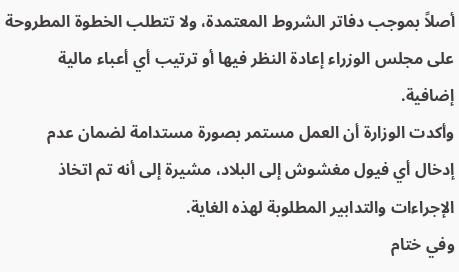أصلاً بموجب دفاتر الشروط المعتمدة، ولا تتطلب الخطوة المطروحة على مجلس الوزراء إعادة النظر فيها أو ترتيب أي أعباء مالية إضافية.
وأكدت الوزارة أن العمل مستمر بصورة مستدامة لضمان عدم إدخال أي فيول مغشوش إلى البلاد، مشيرة إلى أنه تم اتخاذ الإجراءات والتدابير المطلوبة لهذه الغاية.
وفي ختام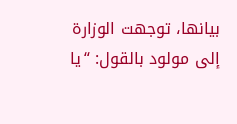بيانها، توجهت الوزارة إلى مولود بالقول: “يا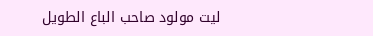ليت مولود صاحب الباع الطويل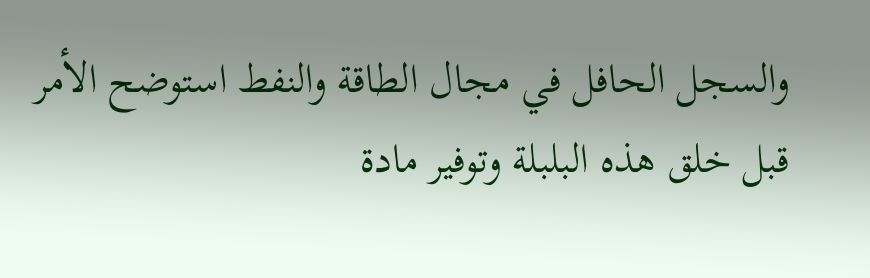والسجل الحافل في مجال الطاقة والنفط استوضح الأمر قبل خلق هذه البلبلة وتوفير مادة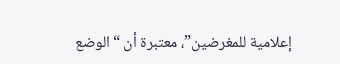إعلامية للمغرضين”، معتبرة أن “الوضع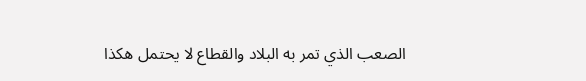الصعب الذي تمر به البلاد والقطاع لا يحتمل هكذا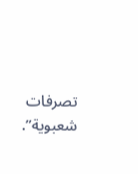تصرفات شعبوية”.